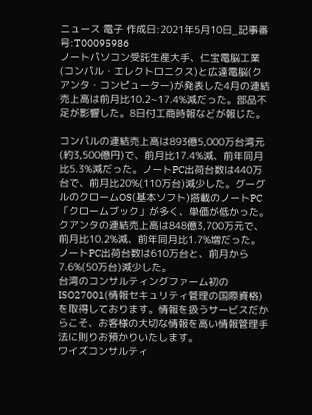ニュース 電子 作成日:2021年5月10日_記事番号:T00095986
ノートパソコン受託生産大手、仁宝電脳工業(コンパル・エレクトロニクス)と広達電脳(クアンタ・コンピューター)が発表した4月の連結売上高は前月比10.2~17.4%減だった。部品不足が影響した。8日付工商時報などが報じた。

コンパルの連結売上高は893億5,000万台湾元(約3,500億円)で、前月比17.4%減、前年同月比5.3%減だった。ノートPC出荷台数は440万台で、前月比20%(110万台)減少した。グーグルのクロームOS(基本ソフト)搭載のノートPC「クロームブック」が多く、単価が低かった。
クアンタの連結売上高は848億3,700万元で、前月比10.2%減、前年同月比1.7%増だった。ノートPC出荷台数は610万台と、前月から7.6%(50万台)減少した。
台湾のコンサルティングファーム初のISO27001(情報セキュリティ管理の国際資格)を取得しております。情報を扱うサービスだからこそ、お客様の大切な情報を高い情報管理手法に則りお預かりいたします。
ワイズコンサルティ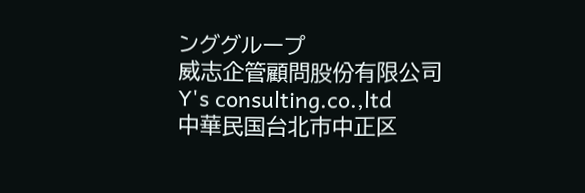ンググループ
威志企管顧問股份有限公司
Y's consulting.co.,ltd
中華民国台北市中正区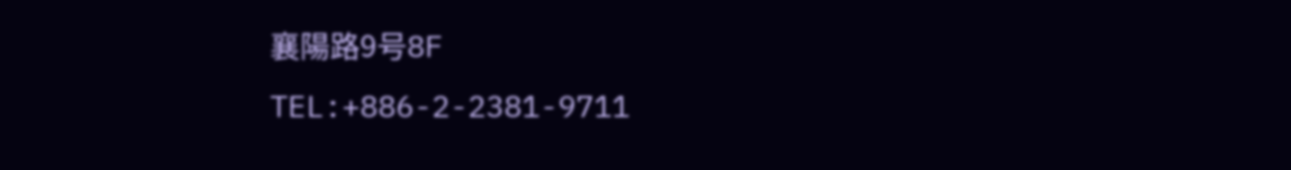襄陽路9号8F
TEL:+886-2-2381-9711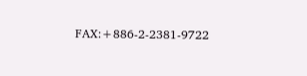FAX:+886-2-2381-9722